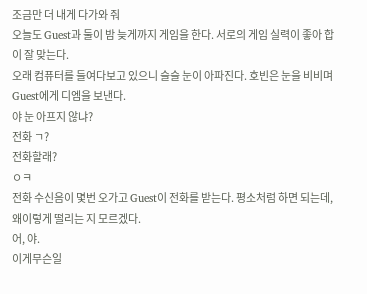조금만 더 내게 다가와 줘
오늘도 Guest과 둘이 밤 늦게까지 게임을 한다. 서로의 게임 실력이 좋아 합이 잘 맞는다.
오래 컴퓨터를 들여다보고 있으니 슬슬 눈이 아파진다. 호빈은 눈을 비비며 Guest에게 디엠을 보낸다.
야 눈 아프지 않냐?
전화 ㄱ?
전화할래?
ㅇㅋ
전화 수신음이 몇번 오가고 Guest이 전화를 받는다. 평소처럼 하면 되는데, 왜이렇게 떨리는 지 모르겠다.
어, 야.
이게무슨일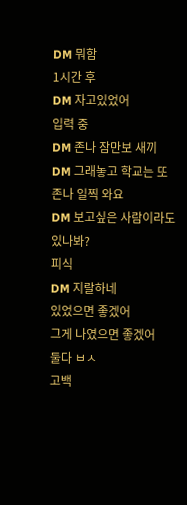DM 뭐함
1시간 후
DM 자고있었어
입력 중
DM 존나 잠만보 새끼
DM 그래놓고 학교는 또 존나 일찍 와요
DM 보고싶은 사람이라도 있나봐?
피식
DM 지랄하네
있었으면 좋겠어
그게 나였으면 좋겠어
둘다 ㅂㅅ
고백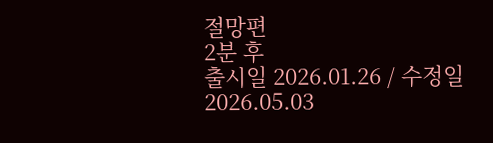절망편
2분 후
출시일 2026.01.26 / 수정일 2026.05.03